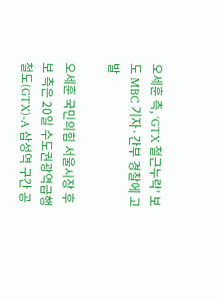오세훈 측, ‘GTX 철근누락’ 보도 MBC 기자·간부 경찰에 고발

오세훈 국민의힘 서울시장 후보 측은 20일 수도권광역급행철도(GTX)-A 삼성역 구간 공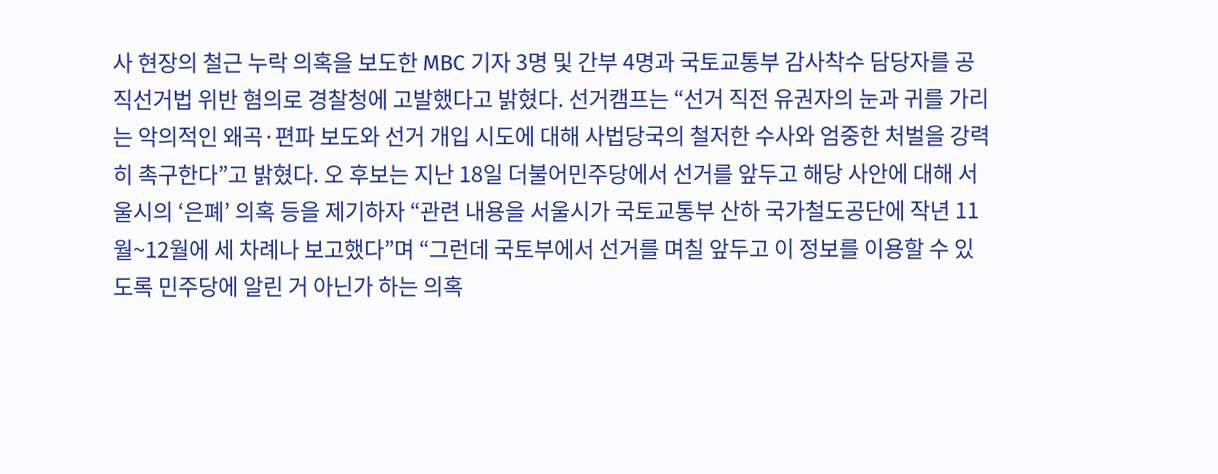사 현장의 철근 누락 의혹을 보도한 MBC 기자 3명 및 간부 4명과 국토교통부 감사착수 담당자를 공직선거법 위반 혐의로 경찰청에 고발했다고 밝혔다. 선거캠프는 “선거 직전 유권자의 눈과 귀를 가리는 악의적인 왜곡·편파 보도와 선거 개입 시도에 대해 사법당국의 철저한 수사와 엄중한 처벌을 강력히 촉구한다”고 밝혔다. 오 후보는 지난 18일 더불어민주당에서 선거를 앞두고 해당 사안에 대해 서울시의 ‘은폐’ 의혹 등을 제기하자 “관련 내용을 서울시가 국토교통부 산하 국가철도공단에 작년 11월~12월에 세 차례나 보고했다”며 “그런데 국토부에서 선거를 며칠 앞두고 이 정보를 이용할 수 있도록 민주당에 알린 거 아닌가 하는 의혹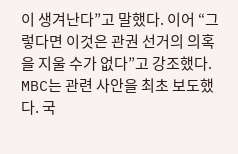이 생겨난다”고 말했다. 이어 “그렇다면 이것은 관권 선거의 의혹을 지울 수가 없다”고 강조했다. MBC는 관련 사안을 최초 보도했다. 국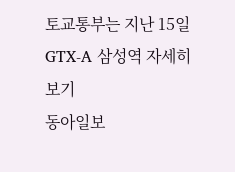토교통부는 지난 15일 GTX-A 삼성역 자세히 보기
동아일보